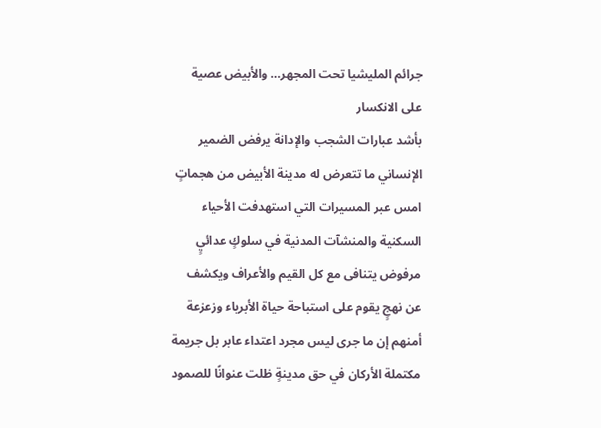جرائم المليشيا تحت المجهر… والأبيض عصية على الانكسار
بأشد عبارات الشجب والإدانة يرفض الضمير الإنساني ما تتعرض له مدينة الأبيض من هجماتٍ امس عبر المسيرات التي استهدفت الأحياء السكنية والمنشآت المدنية في سلوكٍ عدائيٍ مرفوض يتنافى مع كل القيم والأعراف ويكشف عن نهجٍ يقوم على استباحة حياة الأبرياء وزعزعة أمنهم إن ما جرى ليس مجرد اعتداء عابر بل جريمة مكتملة الأركان في حق مدينةٍ ظلت عنوانًا للصمود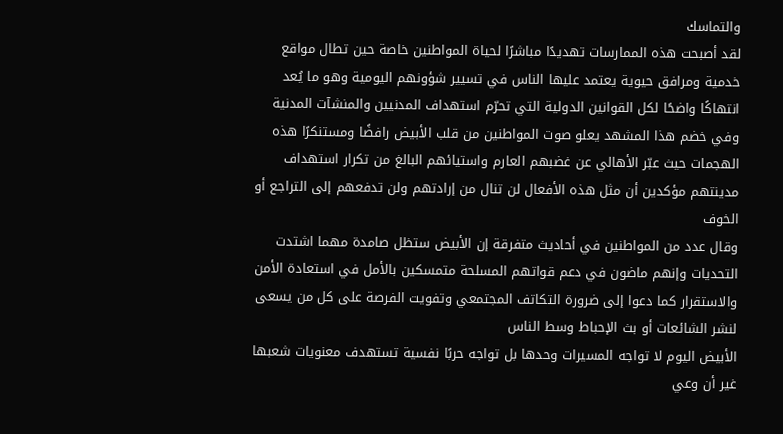والتماسك
لقد أصبحت هذه الممارسات تهديدًا مباشرًا لحياة المواطنين خاصة حين تطال مواقع خدمية ومرافق حيوية يعتمد عليها الناس في تسيير شؤونهم اليومية وهو ما يُعد انتهاكًا واضحًا لكل القوانين الدولية التي تحرّم استهداف المدنيين والمنشآت المدنية
وفي خضم هذا المشهد يعلو صوت المواطنين من قلب الأبيض رافضًا ومستنكرًا هذه الهجمات حيث عبّر الأهالي عن غضبهم العارم واستيائهم البالغ من تكرار استهداف مدينتهم مؤكدين أن مثل هذه الأفعال لن تنال من إرادتهم ولن تدفعهم إلى التراجع أو الخوف
وقال عدد من المواطنين في أحاديث متفرقة إن الأبيض ستظل صامدة مهما اشتدت التحديات وإنهم ماضون في دعم قواتهم المسلحة متمسكين بالأمل في استعادة الأمن والاستقرار كما دعوا إلى ضرورة التكاتف المجتمعي وتفويت الفرصة على كل من يسعى لنشر الشائعات أو بث الإحباط وسط الناس
الأبيض اليوم لا تواجه المسيرات وحدها بل تواجه حربًا نفسية تستهدف معنويات شعبها غير أن وعي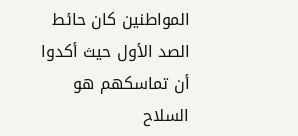المواطنين كان حائط الصد الأول حيث أكدوا أن تماسكهم هو السلاح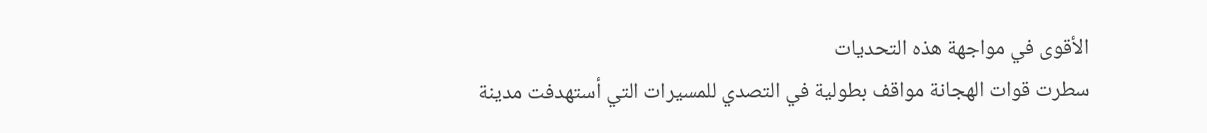الأقوى في مواجهة هذه التحديات
سطرت قوات الهجانة مواقف بطولية في التصدي للمسيرات التي أستهدفت مدينة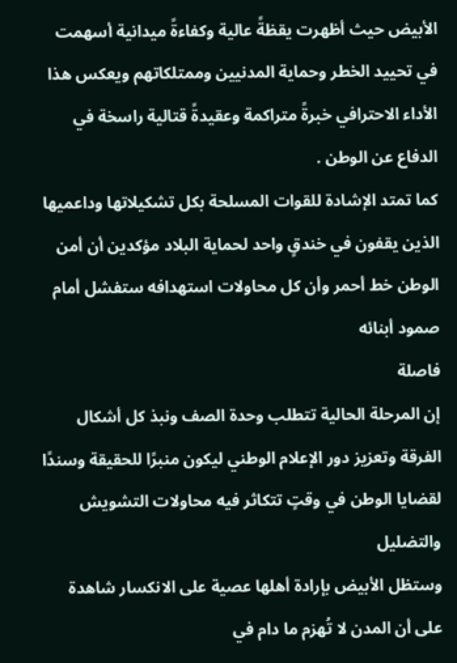الأبيض حيث أظهرت يقظةً عالية وكفاءةً ميدانية أسهمت في تحييد الخطر وحماية المدنيين وممتلكاتهم ويعكس هذا الأداء الاحترافي خبرةً متراكمة وعقيدةً قتالية راسخة في الدفاع عن الوطن .
كما تمتد الإشادة للقوات المسلحة بكل تشكيلاتها وداعميها الذين يقفون في خندقٍ واحد لحماية البلاد مؤكدين أن أمن الوطن خط أحمر وأن كل محاولات استهدافه ستفشل أمام صمود أبنائه
فاصلة
إن المرحلة الحالية تتطلب وحدة الصف ونبذ كل أشكال الفرقة وتعزيز دور الإعلام الوطني ليكون منبرًا للحقيقة وسندًا لقضايا الوطن في وقتٍ تتكاثر فيه محاولات التشويش والتضليل
وستظل الأبيض بإرادة أهلها عصية على الانكسار شاهدة على أن المدن لا تُهزم ما دام في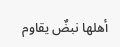أهلها نبضٌ يقاوم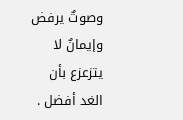وصوتٌ يرفض وإيمانٌ لا يتزعزع بأن الغد أفضل .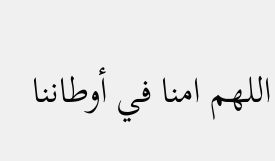اللهم امنا في أوطاننا